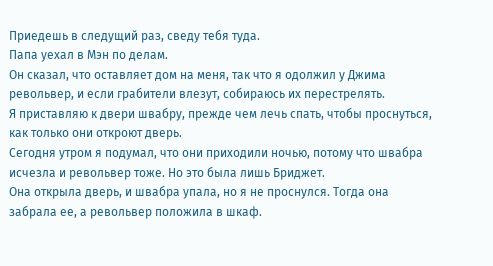Приедешь в следущий раз, сведу тебя туда.
Папа уехал в Мэн по делам.
Он сказал, что оставляет дом на меня, так что я одолжил у Джима револьвер, и если грабители влезут, собираюсь их перестрелять.
Я приставляю к двери швабру, прежде чем лечь спать, чтобы проснуться, как только они откроют дверь.
Сегодня утром я подумал, что они приходили ночью, потому что швабра исчезла и револьвер тоже. Но это была лишь Бриджет.
Она открыла дверь, и швабра упала, но я не проснулся. Тогда она забрала ее, а револьвер положила в шкаф.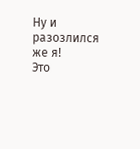Ну и разозлился же я!
Это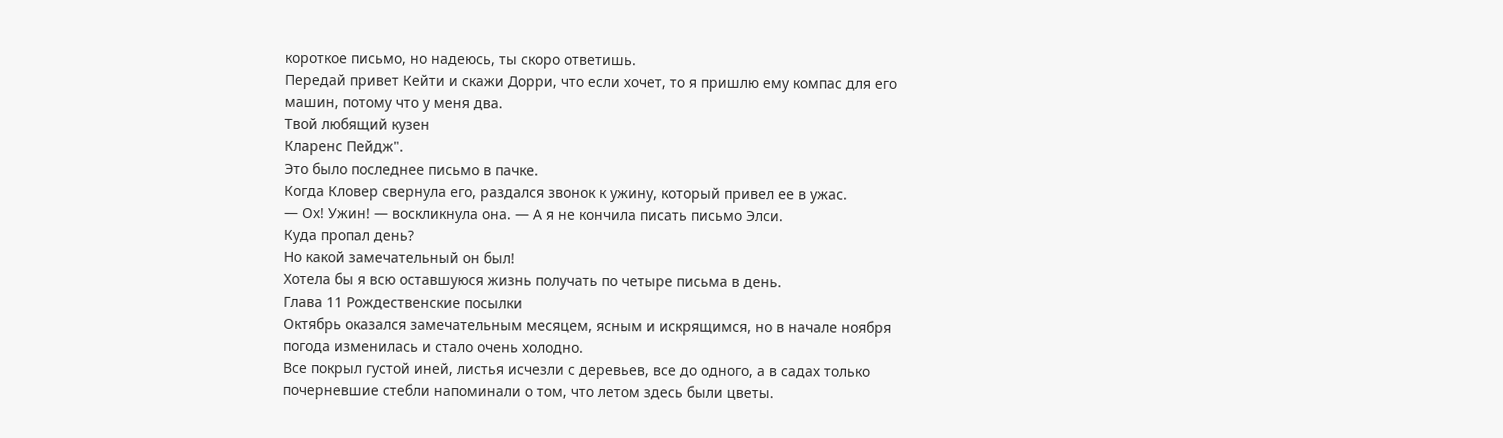короткое письмо, но надеюсь, ты скоро ответишь.
Передай привет Кейти и скажи Дорри, что если хочет, то я пришлю ему компас для его машин, потому что у меня два.
Твой любящий кузен
Кларенс Пейдж".
Это было последнее письмо в пачке.
Когда Кловер свернула его, раздался звонок к ужину, который привел ее в ужас.
— Ох! Ужин! — воскликнула она. — А я не кончила писать письмо Элси.
Куда пропал день?
Но какой замечательный он был!
Хотела бы я всю оставшуюся жизнь получать по четыре письма в день.
Глава 11 Рождественские посылки
Октябрь оказался замечательным месяцем, ясным и искрящимся, но в начале ноября погода изменилась и стало очень холодно.
Все покрыл густой иней, листья исчезли с деревьев, все до одного, а в садах только почерневшие стебли напоминали о том, что летом здесь были цветы.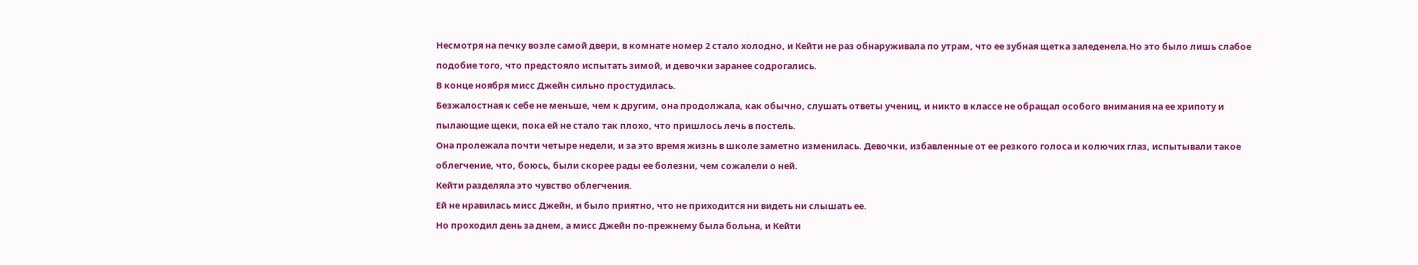Несмотря на печку возле самой двери, в комнате номер 2 стало холодно, и Кейти не раз обнаруживала по утрам, что ее зубная щетка заледенела.Но это было лишь слабое подобие того, что предстояло испытать зимой, и девочки заранее содрогались.
В конце ноября мисс Джейн сильно простудилась.
Безжалостная к себе не меньше, чем к другим, она продолжала, как обычно, слушать ответы учениц, и никто в классе не обращал особого внимания на ее хрипоту и пылающие щеки, пока ей не стало так плохо, что пришлось лечь в постель.
Она пролежала почти четыре недели, и за это время жизнь в школе заметно изменилась. Девочки, избавленные от ее резкого голоса и колючих глаз, испытывали такое облегчение, что, боюсь, были скорее рады ее болезни, чем сожалели о ней.
Кейти разделяла это чувство облегчения.
Ей не нравилась мисс Джейн, и было приятно, что не приходится ни видеть ни слышать ее.
Но проходил день за днем, а мисс Джейн по-прежнему была больна, и Кейти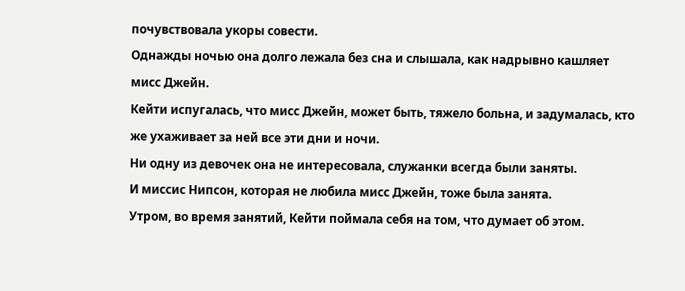почувствовала укоры совести.
Однажды ночью она долго лежала без сна и слышала, как надрывно кашляет мисс Джейн.
Кейти испугалась, что мисс Джейн, может быть, тяжело больна, и задумалась, кто же ухаживает за ней все эти дни и ночи.
Ни одну из девочек она не интересовала, служанки всегда были заняты.
И миссис Нипсон, которая не любила мисс Джейн, тоже была занята.
Утром, во время занятий, Кейти поймала себя на том, что думает об этом.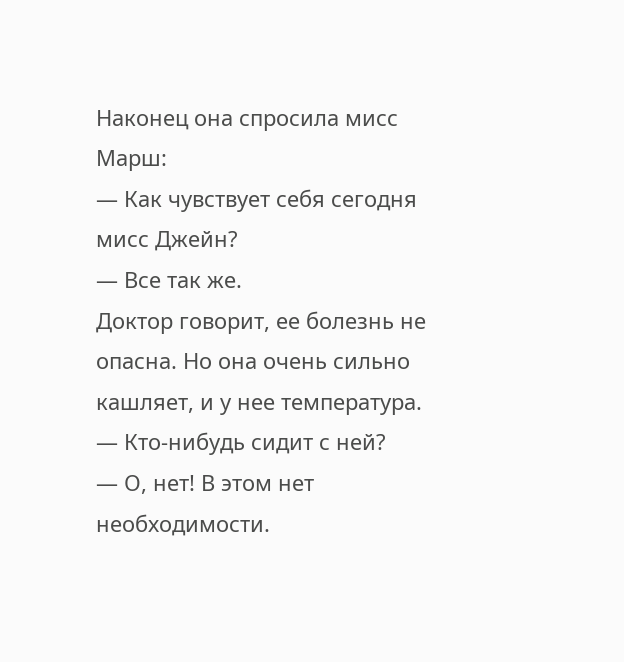Наконец она спросила мисс Марш:
— Как чувствует себя сегодня мисс Джейн?
— Все так же.
Доктор говорит, ее болезнь не опасна. Но она очень сильно кашляет, и у нее температура.
— Кто-нибудь сидит с ней?
— О, нет! В этом нет необходимости.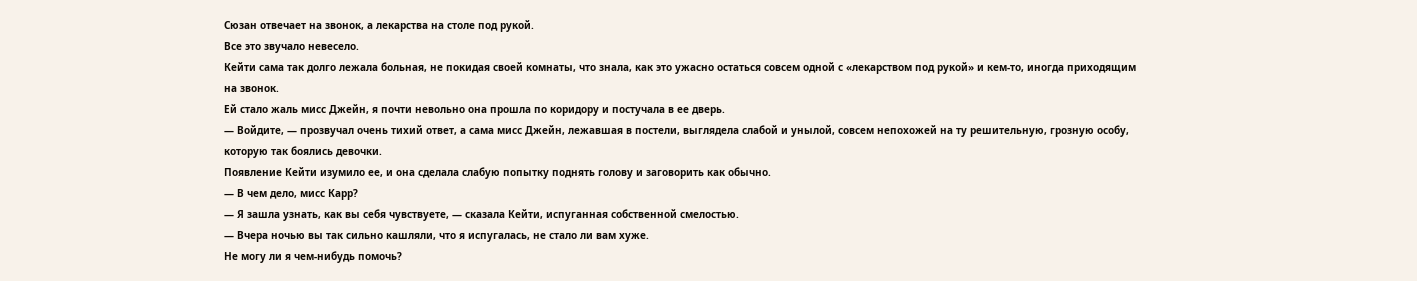Сюзан отвечает на звонок, а лекарства на столе под рукой.
Все это звучало невесело.
Кейти сама так долго лежала больная, не покидая своей комнаты, что знала, как это ужасно остаться совсем одной с «лекарством под рукой» и кем-то, иногда приходящим на звонок.
Ей стало жаль мисс Джейн, я почти невольно она прошла по коридору и постучала в ее дверь.
— Войдите, — прозвучал очень тихий ответ, а сама мисс Джейн, лежавшая в постели, выглядела слабой и унылой, совсем непохожей на ту решительную, грозную особу, которую так боялись девочки.
Появление Кейти изумило ее, и она сделала слабую попытку поднять голову и заговорить как обычно.
— В чем дело, мисс Карр?
— Я зашла узнать, как вы себя чувствуете, — сказала Кейти, испуганная собственной смелостью.
— Вчера ночью вы так сильно кашляли, что я испугалась, не стало ли вам хуже.
Не могу ли я чем-нибудь помочь?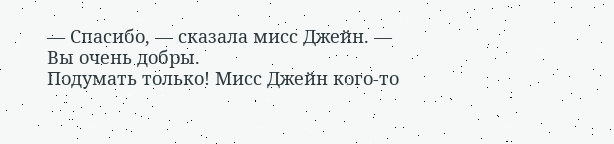— Спасибо, — сказала мисс Джейн. — Вы очень добры.
Подумать только! Мисс Джейн кого-то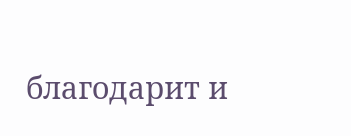благодарит и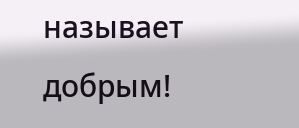называет добрым!